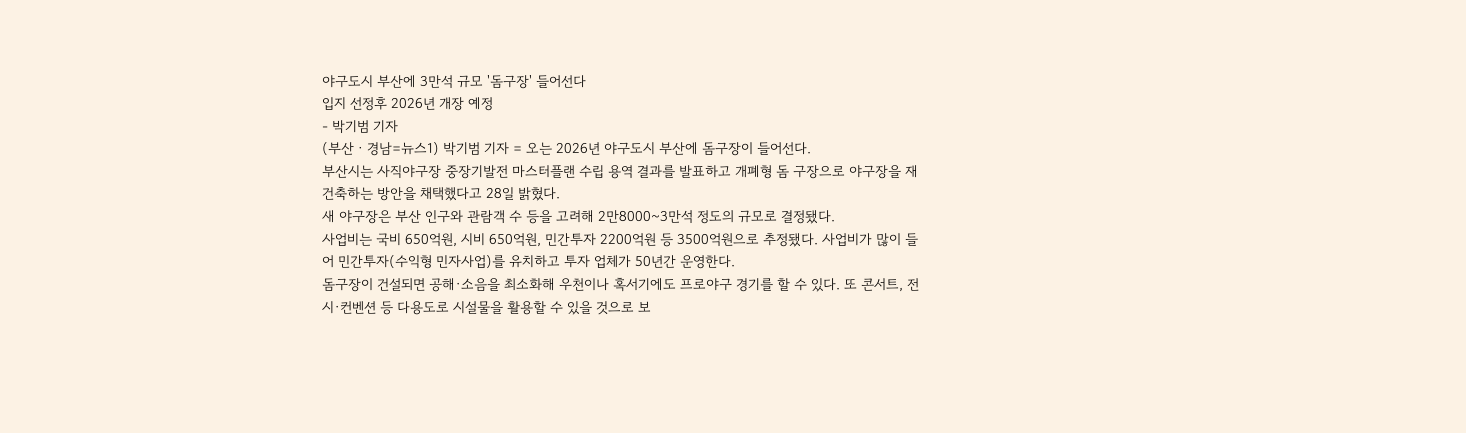야구도시 부산에 3만석 규모 '돔구장' 들어선다
입지 선정후 2026년 개장 예정
- 박기범 기자
(부산ㆍ경남=뉴스1) 박기범 기자 = 오는 2026년 야구도시 부산에 돔구장이 들어선다.
부산시는 사직야구장 중장기발전 마스터플랜 수립 용역 결과를 발표하고 개폐형 돔 구장으로 야구장을 재건축하는 방안을 채택했다고 28일 밝혔다.
새 야구장은 부산 인구와 관람객 수 등을 고려해 2만8000~3만석 정도의 규모로 결정됐다.
사업비는 국비 650억원, 시비 650억원, 민간투자 2200억원 등 3500억원으로 추정됐다. 사업비가 많이 들어 민간투자(수익형 민자사업)를 유치하고 투자 업체가 50년간 운영한다.
돔구장이 건설되면 공해·소음을 최소화해 우천이나 혹서기에도 프로야구 경기를 할 수 있다. 또 콘서트, 전시·컨벤션 등 다용도로 시설물을 활용할 수 있을 것으로 보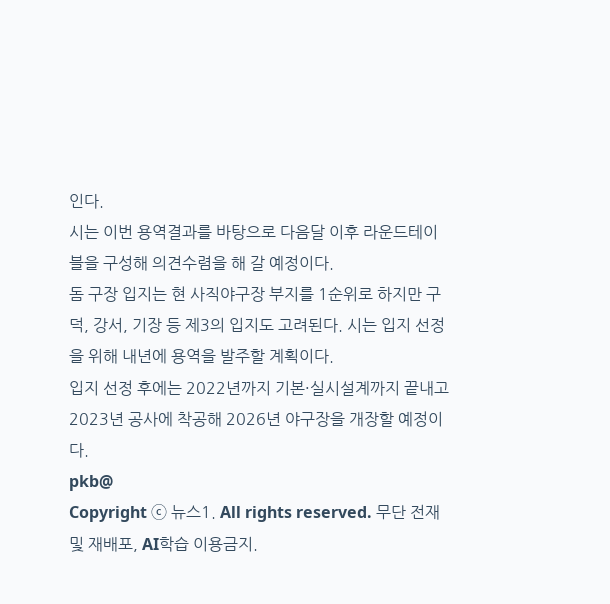인다.
시는 이번 용역결과를 바탕으로 다음달 이후 라운드테이블을 구성해 의견수렴을 해 갈 예정이다.
돔 구장 입지는 현 사직야구장 부지를 1순위로 하지만 구덕, 강서, 기장 등 제3의 입지도 고려된다. 시는 입지 선정을 위해 내년에 용역을 발주할 계획이다.
입지 선정 후에는 2022년까지 기본·실시설계까지 끝내고 2023년 공사에 착공해 2026년 야구장을 개장할 예정이다.
pkb@
Copyright ⓒ 뉴스1. All rights reserved. 무단 전재 및 재배포, AI학습 이용금지.